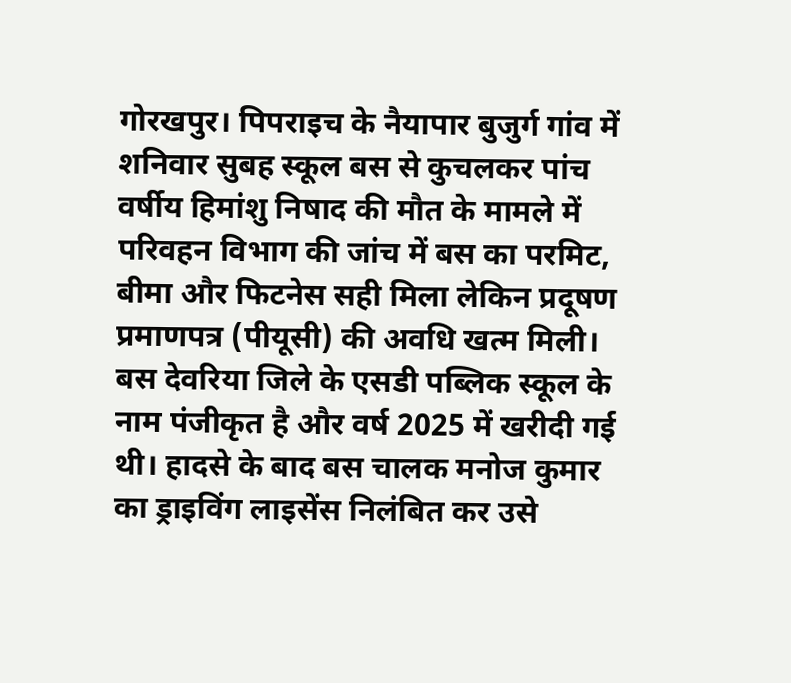गोरखपुर। पिपराइच के नैयापार बुजुर्ग गांव में शनिवार सुबह स्कूल बस से कुचलकर पांच वर्षीय हिमांशु निषाद की मौत के मामले में परिवहन विभाग की जांच में बस का परमिट, बीमा और फिटनेस सही मिला लेकिन प्रदूषण प्रमाणपत्र (पीयूसी) की अवधि खत्म मिली। बस देवरिया जिले के एसडी पब्लिक स्कूल के नाम पंजीकृत है और वर्ष 2025 में खरीदी गई थी। हादसे के बाद बस चालक मनोज कुमार का ड्राइविंग लाइसेंस निलंबित कर उसे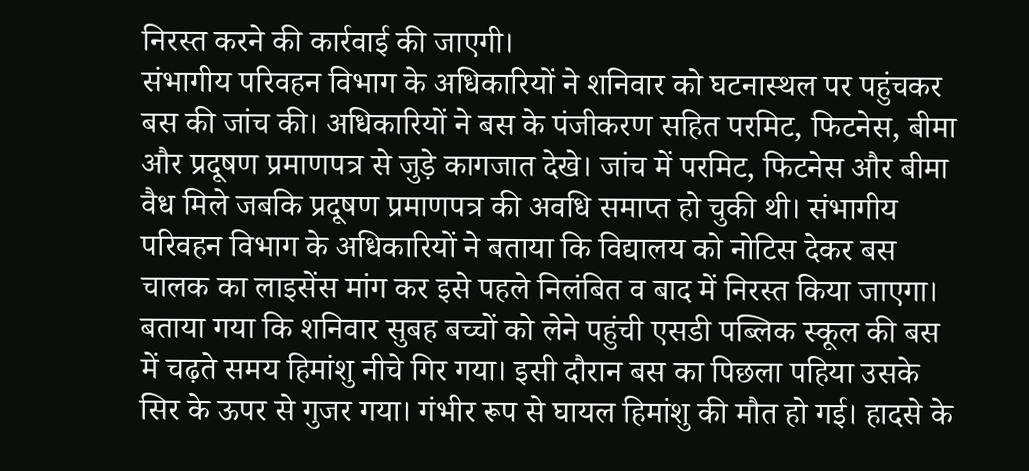निरस्त करने की कार्रवाई की जाएगी।
संभागीय परिवहन विभाग के अधिकारियों ने शनिवार को घटनास्थल पर पहुंचकर बस की जांच की। अधिकारियों ने बस के पंजीकरण सहित परमिट, फिटनेस, बीमा और प्रदूषण प्रमाणपत्र से जुड़े कागजात देखे। जांच में परमिट, फिटनेस और बीमा वैध मिले जबकि प्रदूषण प्रमाणपत्र की अवधि समाप्त हो चुकी थी। संभागीय परिवहन विभाग के अधिकारियों ने बताया कि विद्यालय को नोटिस देकर बस चालक का लाइसेंस मांग कर इसे पहले निलंबित व बाद में निरस्त किया जाएगा।
बताया गया कि शनिवार सुबह बच्चों को लेने पहुंची एसडी पब्लिक स्कूल की बस में चढ़ते समय हिमांशु नीचे गिर गया। इसी दौरान बस का पिछला पहिया उसके सिर के ऊपर से गुजर गया। गंभीर रूप से घायल हिमांशु की मौत हो गई। हादसे के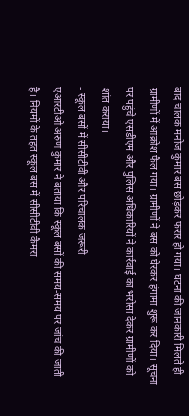बाद चालक मनोज कुमार बस छोड़कर फरार हो गया। घटना की जानकारी मिलते ही ग्रामीणों में आक्रोश फैल गया। ग्रामीणों ने बस को घेरकर हंगामा शुरू कर दिया। सूचना पर पहुंचे एसडीएम और पुलिस अधिकारियों ने कार्रवाई का भरोसा देकर ग्रामीणों को शांत कराया।
- स्कूल बसों में सीसीटीवी और परिचालक जरूरी
एआरटीओ अरुण कुमार ने बताया कि स्कूल बसों की समय-समय पर जांच की जाती है। नियमों के तहत स्कूल बस में सीसीटीवी कैमरा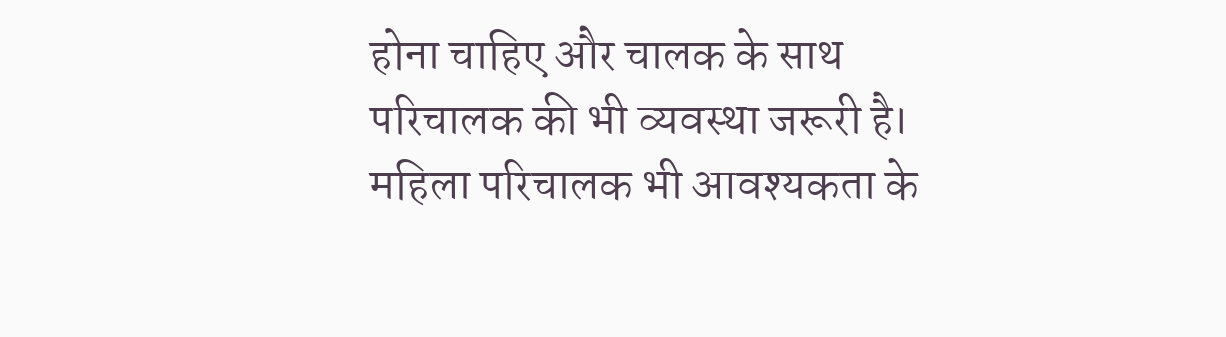होना चाहिए और चालक के साथ परिचालक की भी व्यवस्था जरूरी है। महिला परिचालक भी आवश्यकता के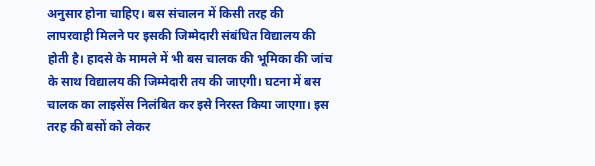अनुसार होना चाहिए। बस संचालन में किसी तरह की लापरवाही मिलने पर इसकी जिम्मेदारी संबंधित विद्यालय की होती है। हादसे के मामले में भी बस चालक की भूमिका की जांच के साथ विद्यालय की जिम्मेदारी तय की जाएगी। घटना में बस चालक का लाइसेंस निलंबित कर इसे निरस्त किया जाएगा। इस तरह की बसों को लेकर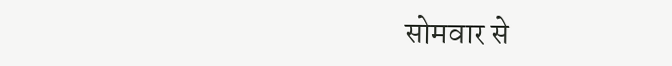सोमवार से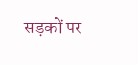सड़कों पर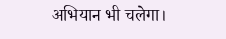अभियान भी चलेगा।